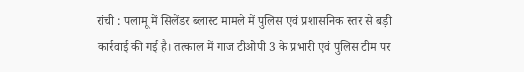रांची : पलामू में सिलेंडर ब्लास्ट मामले में पुलिस एवं प्रशासनिक स्तर से बड़ी कार्रवाई की गई है। तत्काल में गाज टीओपी 3 के प्रभारी एवं पुलिस टीम पर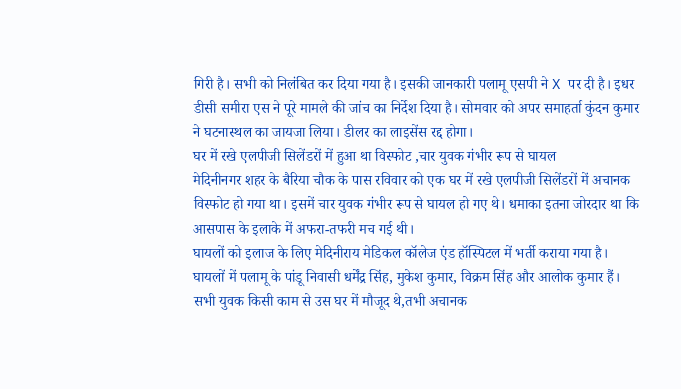गिरी है। सभी को निलंबित कर दिया गया है। इसकी जानकारी पलामू एसपी ने X पर दी है। इधर डीसी समीरा एस ने पूरे मामले की जांच का निर्देश दिया है। सोमवार को अपर समाहर्ता कुंदन कुमार ने घटनास्थल का जायजा लिया। डीलर का लाइसेंस रद्द होगा।
घर में रखे एलपीजी सिलेंडरों में हुआ था विस्फोट ,चार युवक गंभीर रूप से घायल
मेदिनीनगर शहर के बैरिया चौक के पास रविवार को एक घर में रखे एलपीजी सिलेंडरों में अचानक विस्फोट हो गया था। इसमें चार युवक गंभीर रूप से घायल हो गए थे। धमाका इतना जोरदार था कि आसपास के इलाके में अफरा-तफरी मच गई थी।
घायलों को इलाज के लिए मेदिनीराय मेडिकल कॉलेज एंड हॉस्पिटल में भर्ती कराया गया है। घायलों में पलामू के पांडू निवासी धर्मेंद्र सिंह, मुकेश कुमार, विक्रम सिंह और आलोक कुमार हैं। सभी युवक किसी काम से उस घर में मौजूद थे,तभी अचानक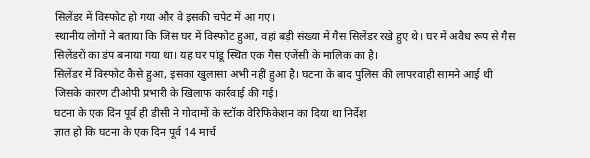सिलेंडर में विस्फोट हो गया और वे इसकी चपेट में आ गए।
स्थानीय लोगों ने बताया कि जिस घर में विस्फोट हुआ, वहां बड़ी संख्या में गैस सिलेंडर रखे हुए थे। घर में अवैध रूप से गैस सिलेंडरों का डंप बनाया गया था। यह घर पांडू स्थित एक गैस एजेंसी के मालिक का है।
सिलेंडर में विस्फोट कैसे हुआ, इसका खुलासा अभी नहीं हुआ है। घटना के बाद पुलिस की लापरवाही सामने आई थी जिसके कारण टीओपी प्रभारी के खिलाफ कार्रवाई की गई।
घटना के एक दिन पूर्व ही डीसी ने गोदामों के स्टॉक वेरिफिकेशन का दिया था निर्देश
ज्ञात हो कि घटना के एक दिन पूर्व 14 मार्च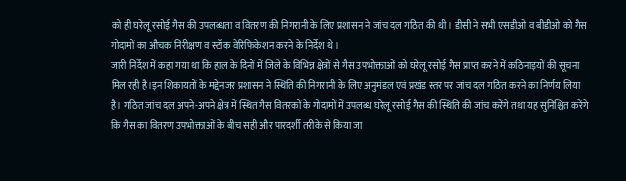को ही घरेलू रसोई गैस की उपलब्धता व वितरण की निगरानी के लिए प्रशासन ने जांच दल गठित की थी। डीसी ने सभी एसडीओ व बीडीओ को गैस गोदामों का औचक निरीक्षण व स्टॉक वेरिफिकेशन करने के निर्देश थे।
जारी निर्देश में कहा गया था कि हाल के दिनों में जिले के विभिन्न क्षेत्रों से गैस उपभोक्ताओं को घरेलू रसोई गैस प्राप्त करने में कठिनाइयों की सूचना मिल रही है।इन शिकायतों के मद्देनजर प्रशासन ने स्थिति की निगरानी के लिए अनुमंडल एवं प्रखंड स्तर पर जांच दल गठित करने का निर्णय लिया है। गठित जांच दल अपने-अपने क्षेत्र में स्थित गैस वितरकों के गोदामों में उपलब्ध घरेलू रसोई गैस की स्थिति की जांच करेंगे तथा यह सुनिश्चित करेंगे कि गैस का वितरण उपभोक्ताओं के बीच सही और पारदर्शी तरीके से किया जा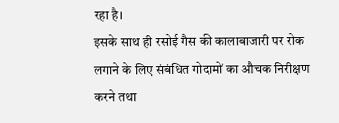रहा है।
इसके साथ ही रसोई गैस की कालाबाजारी पर रोक लगाने के लिए संबंधित गोदामों का औचक निरीक्षण करने तथा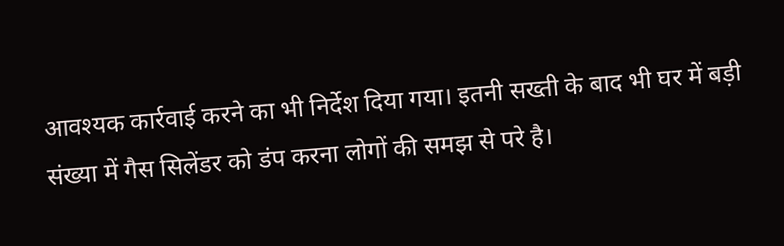आवश्यक कार्रवाई करने का भी निर्देश दिया गया। इतनी सख्ती के बाद भी घर में बड़ी संख्या में गैस सिलेंडर को डंप करना लोगों की समझ से परे है।